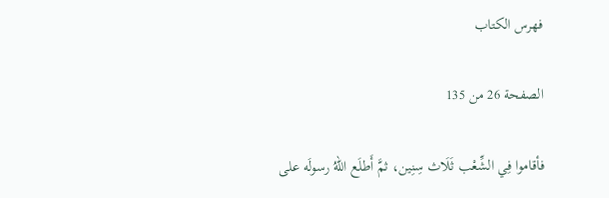فهرس الكتاب

الصفحة 26 من 135

فأقاموا فِي الشِّعْب ثَلَاث سِنِين، ثمَّ أَطلَع اللهُ رسولَه على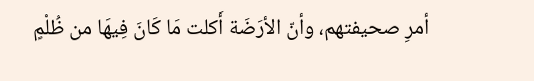أمرِ صحيفتهم، وأنّ الأرَضَة أَكلت مَا كَانَ فِيهَا من ظُلْمٍ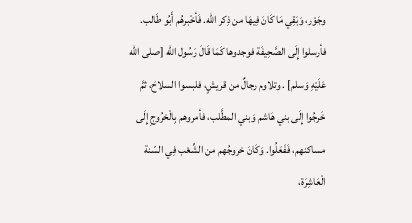وجَوْر، وَبَقِي مَا كَانَ فِيهَا من ذِكر الله. فَأخْبرهُم أَبُو طَالب. فأرسلوا إِلَى الصَّحِيفَة فوجدوها كَمَا قَالَ رَسُول الله [صلى الله عَلَيْهِ وَسلم] . وتلاوم رجالٌ من قريشٍ، فلبسوا السلاحَ، ثمَّ خَرجُوا إِلَى بني هَاشم وَبني المطَّلب، فأمروهم بِالْخرُوجِ إِلَى مساكنهم، فَفَعَلُوا. وَكَانَ خروجُهم من الشِّعْب فِي السّنة الْعَاشِرَة،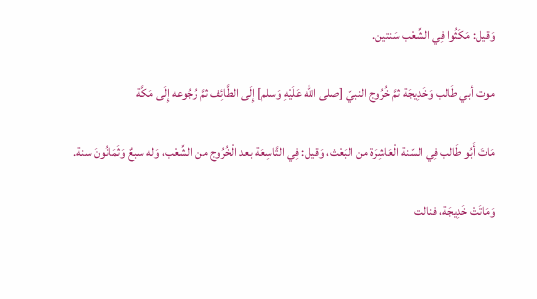وَقيل: مَكَثُوا فِي الشِّعْب سَنتين.

موت أبي طَالب وَخَدِيجَة ثمَّ خُرُوج النبيّ [صلى الله عَلَيْهِ وَسلم] إِلَى الطَّائِف ثمَّ رُجُوعه إِلَى مَكَّة

مَاتَ أَبُو طَالب فِي السّنة الْعَاشِرَة من البَعْث، وَقيل: فِي التَّاسِعَة بعد الْخُرُوج من الشِّعْب، وَله سبعٌ وَثَمَانُونَ سنة.

وَمَاتَتْ خَدِيجَة، فنالت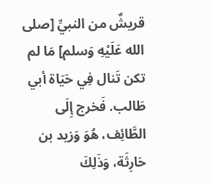قريشٌ من النبيِّ [صلى الله عَلَيْهِ وَسلم] مَا لم تكن تَنال فِي حَيَاة أبي طَالب. فَخرج إِلَى الطَّائِف، هُوَ وَزيد بن حَارِثَة، وَذَلِكَ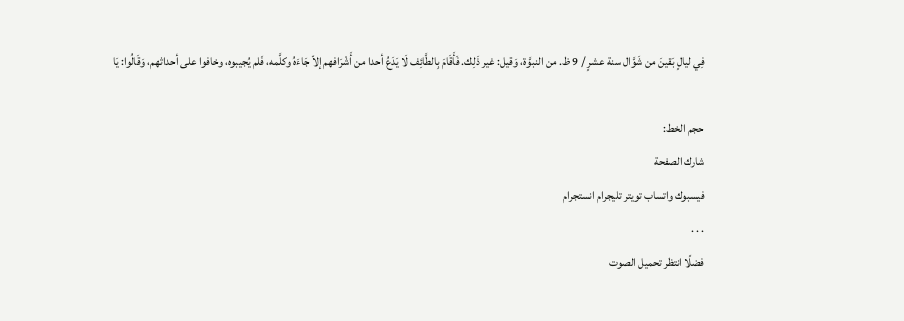فِي ليالٍ بَقينَ من شَوَّال سنة عشرٍ / 9 ظ. من النبوَّة، وَقيل: غير ذَلِك. فَأَقَامَ بِالطَّائِف لَا يَدَعُ أحدا من أَشْرَافهم إلاّ جَاءَهُ وكلَّمه، فَلم يُجيبوه، وخافوا على أحداثهم، وَقَالُوا: يَا

حجم الخط:
شارك الصفحة
فيسبوك واتساب تويتر تليجرام انستجرام
. . .
فضلًا انتظر تحميل الصوت